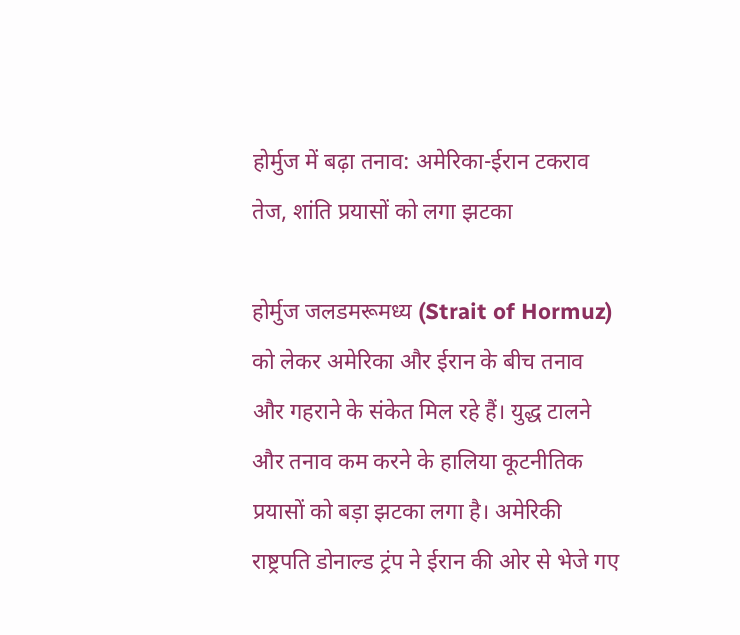होर्मुज में बढ़ा तनाव: अमेरिका-ईरान टकराव तेज, शांति प्रयासों को लगा झटका

होर्मुज जलडमरूमध्य (Strait of Hormuz) को लेकर अमेरिका और ईरान के बीच तनाव और गहराने के संकेत मिल रहे हैं। युद्ध टालने और तनाव कम करने के हालिया कूटनीतिक प्रयासों को बड़ा झटका लगा है। अमेरिकी राष्ट्रपति डोनाल्ड ट्रंप ने ईरान की ओर से भेजे गए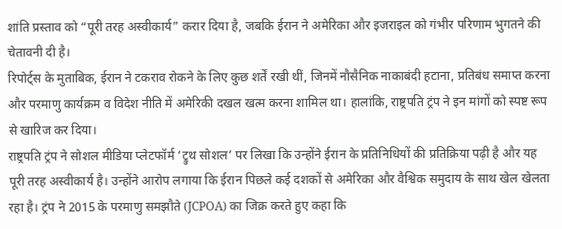शांति प्रस्ताव को “पूरी तरह अस्वीकार्य” करार दिया है, जबकि ईरान ने अमेरिका और इजराइल को गंभीर परिणाम भुगतने की चेतावनी दी है।
रिपोर्ट्स के मुताबिक, ईरान ने टकराव रोकने के लिए कुछ शर्तें रखी थीं, जिनमें नौसैनिक नाकाबंदी हटाना, प्रतिबंध समाप्त करना और परमाणु कार्यक्रम व विदेश नीति में अमेरिकी दखल खत्म करना शामिल था। हालांकि, राष्ट्रपति ट्रंप ने इन मांगों को स्पष्ट रूप से खारिज कर दिया।
राष्ट्रपति ट्रंप ने सोशल मीडिया प्लेटफॉर्म ‘ट्रुथ सोशल’ पर लिखा कि उन्होंने ईरान के प्रतिनिधियों की प्रतिक्रिया पढ़ी है और यह पूरी तरह अस्वीकार्य है। उन्होंने आरोप लगाया कि ईरान पिछले कई दशकों से अमेरिका और वैश्विक समुदाय के साथ खेल खेलता रहा है। ट्रंप ने 2015 के परमाणु समझौते (JCPOA) का जिक्र करते हुए कहा कि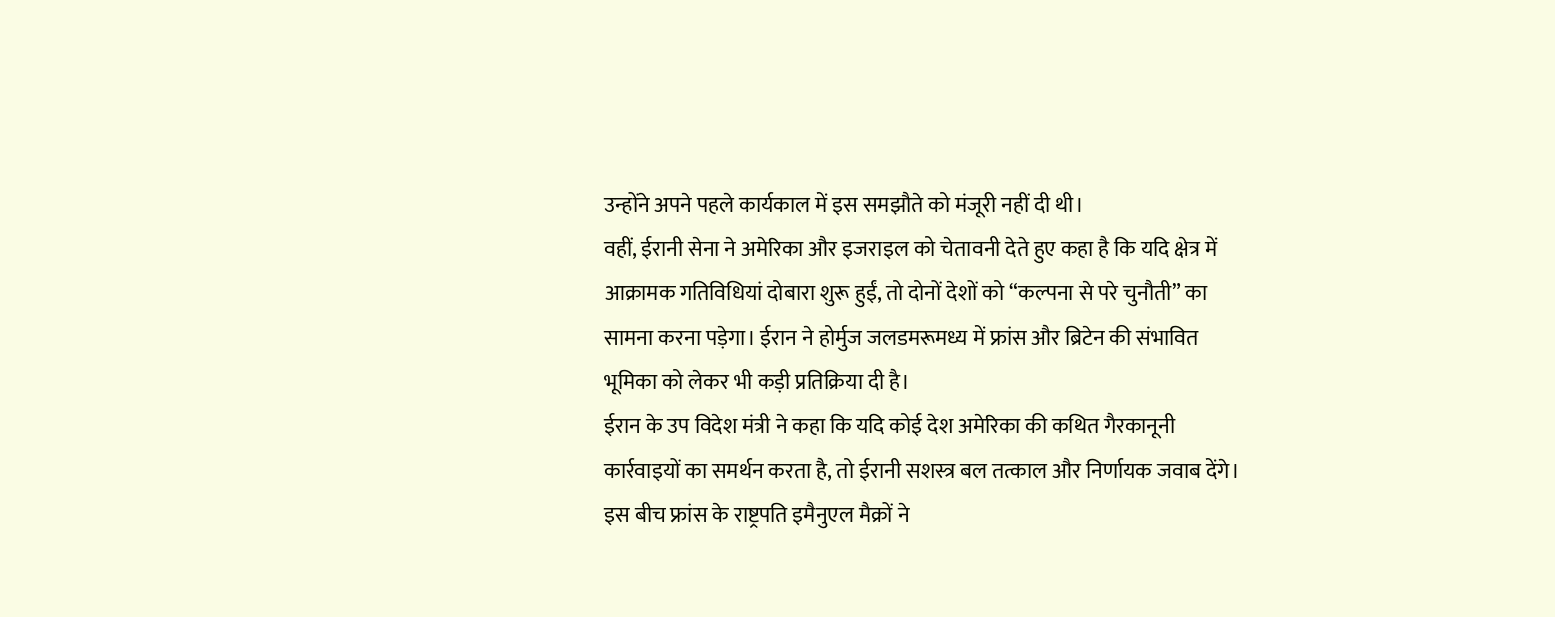उन्होंने अपने पहले कार्यकाल में इस समझौते को मंजूरी नहीं दी थी।
वहीं, ईरानी सेना ने अमेरिका और इजराइल को चेतावनी देते हुए कहा है कि यदि क्षेत्र में आक्रामक गतिविधियां दोबारा शुरू हुईं, तो दोनों देशों को “कल्पना से परे चुनौती” का सामना करना पड़ेगा। ईरान ने होर्मुज जलडमरूमध्य में फ्रांस और ब्रिटेन की संभावित भूमिका को लेकर भी कड़ी प्रतिक्रिया दी है।
ईरान के उप विदेश मंत्री ने कहा कि यदि कोई देश अमेरिका की कथित गैरकानूनी कार्रवाइयों का समर्थन करता है, तो ईरानी सशस्त्र बल तत्काल और निर्णायक जवाब देंगे।
इस बीच फ्रांस के राष्ट्रपति इमैनुएल मैक्रों ने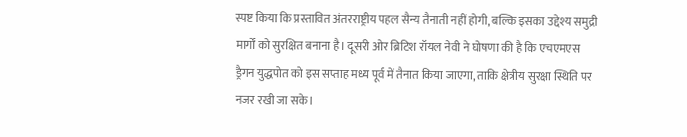स्पष्ट किया कि प्रस्तावित अंतरराष्ट्रीय पहल सैन्य तैनाती नहीं होगी, बल्कि इसका उद्देश्य समुद्री मार्गों को सुरक्षित बनाना है। दूसरी ओर ब्रिटिश रॉयल नेवी ने घोषणा की है कि एचएमएस ड्रैगन युद्धपोत को इस सप्ताह मध्य पूर्व में तैनात किया जाएगा, ताकि क्षेत्रीय सुरक्षा स्थिति पर नजर रखी जा सके।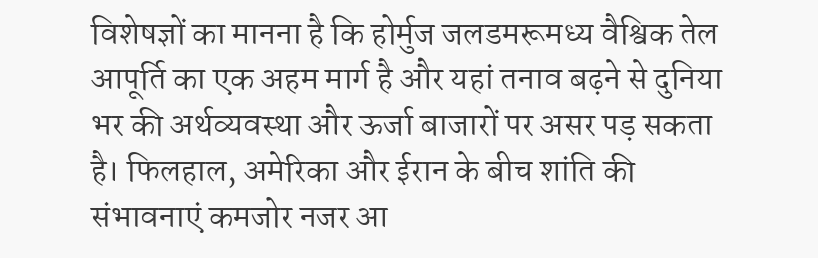विशेषज्ञों का मानना है कि होर्मुज जलडमरूमध्य वैश्विक तेल आपूर्ति का एक अहम मार्ग है और यहां तनाव बढ़ने से दुनिया भर की अर्थव्यवस्था और ऊर्जा बाजारों पर असर पड़ सकता है। फिलहाल, अमेरिका और ईरान के बीच शांति की संभावनाएं कमजोर नजर आ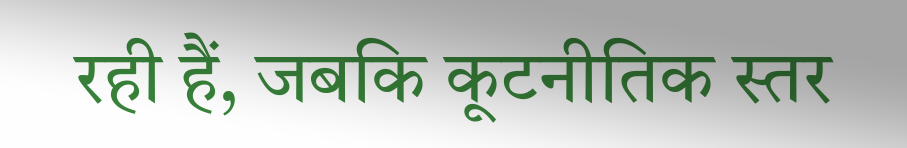रही हैं, जबकि कूटनीतिक स्तर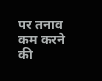पर तनाव कम करने की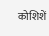कोशिशें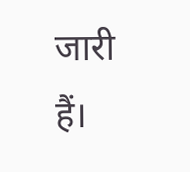जारी हैं।